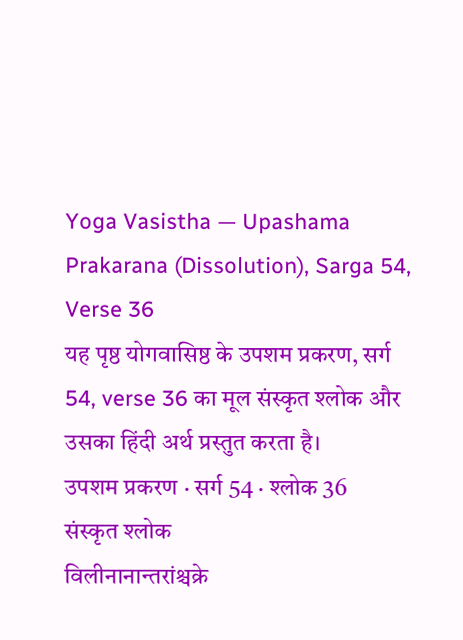Yoga Vasistha — Upashama Prakarana (Dissolution), Sarga 54, Verse 36
यह पृष्ठ योगवासिष्ठ के उपशम प्रकरण, सर्ग 54, verse 36 का मूल संस्कृत श्लोक और उसका हिंदी अर्थ प्रस्तुत करता है।
उपशम प्रकरण · सर्ग 54 · श्लोक 36
संस्कृत श्लोक
विलीनानान्तरांश्चक्रे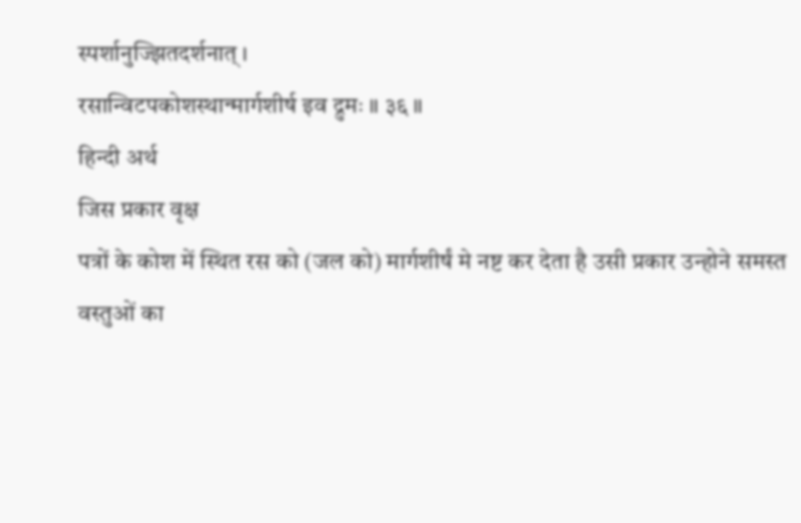स्पर्शानुज्झितदर्शनात् ।
रसान्विटपकोशस्थान्मार्गशीर्ष इव द्रुमः ॥ ३६ ॥
हिन्दी अर्थ
जिस प्रकार वृक्ष
पत्रों के कोश में स्थित रस को (जल को) मार्गशीर्षं मे नष्ट कर देता है उसी प्रकार उन्होने समस्त
वस्तुओं का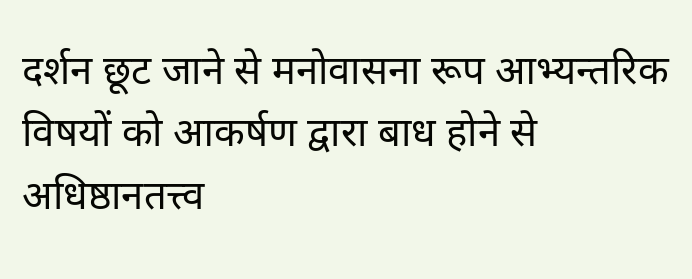दर्शन छूट जाने से मनोवासना रूप आभ्यन्तरिक विषयों को आकर्षण द्वारा बाध होने से
अधिष्ठानतत्त्व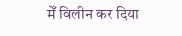मेँ विलीन कर दिया